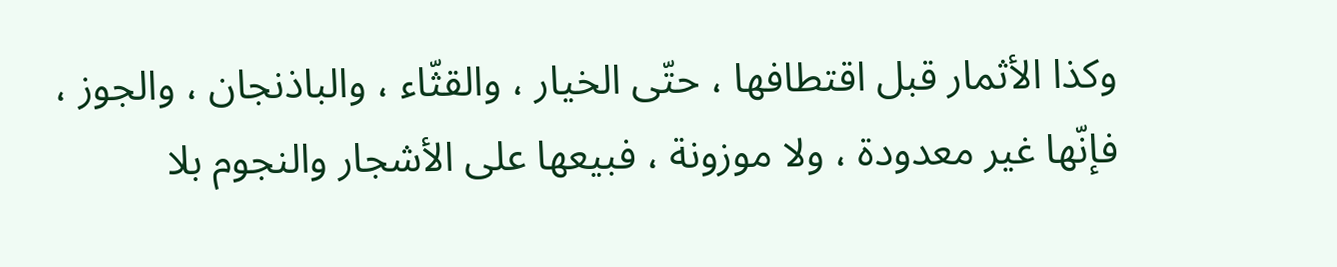وكذا الأثمار قبل اقتطافها ، حتّى الخيار ، والقثّاء ، والباذنجان ، والجوز ، فإنّها غير معدودة ، ولا موزونة ، فبيعها على الأشجار والنجوم بلا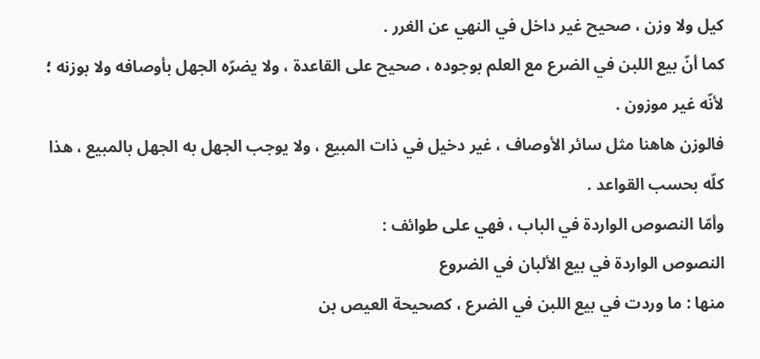كيل ولا وزن ، صحيح غير داخل في النهي عن الغرر .
كما أنّ بيع اللبن في الضرع مع العلم بوجوده ، صحيح على القاعدة ، ولا يضرّه الجهل بأوصافه ولا بوزنه ؛ لأنّه غير موزون .
فالوزن هاهنا مثل سائر الأوصاف ، غير دخيل في ذات المبيع ، ولا يوجب الجهل به الجهل بالمبيع ، هذا كلّه بحسب القواعد .
وأمّا النصوص الواردة في الباب ، فهي على طوائف :
النصوص الواردة في بيع الألبان في الضروع
منها : ما وردت في بيع اللبن في الضرع ، كصحيحة العيص بن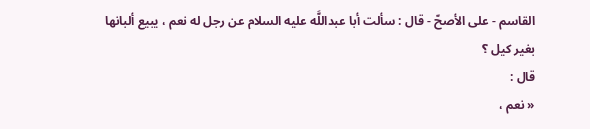القاسم - على الأصحّ - قال : سألت أبا عبداللَّه عليه السلام عن رجل له نعم ، يبيع ألبانها بغير كيل ؟
قال :
« نعم ،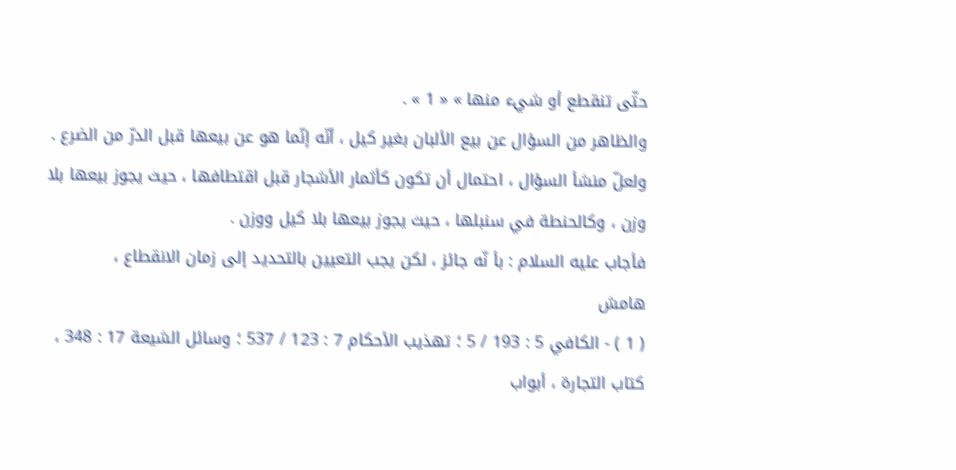حتّى تنقطع أو شيء منها » « 1 » .
والظاهر من السؤال عن بيع الألبان بغير كيل ، أنّه إنّما هو عن بيعها قبل الدرّ من الضرع .
ولعلّ منشأ السؤال ، احتمال أن تكون كأثمار الأشجار قبل اقتطافها ، حيث يجوز بيعها بلا وزن ، وكالحنطة في سنبلها ، حيث يجوز بيعها بلا كيل ووزن .
فأجاب عليه السلام : بأ نّه جائز ، لكن يجب التعيين بالتحديد إلى زمان الانقطاع ،
هامش
( 1 ) - الكافي 5 : 193 / 5 ؛ تهذيب الأحكام 7 : 123 / 537 ؛ وسائل الشيعة 17 : 348 ، كتاب التجارة ، أبواب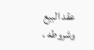عقد البيع وشروطه ،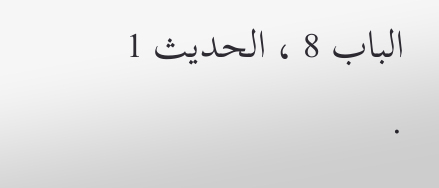الباب 8 ، الحديث 1 .